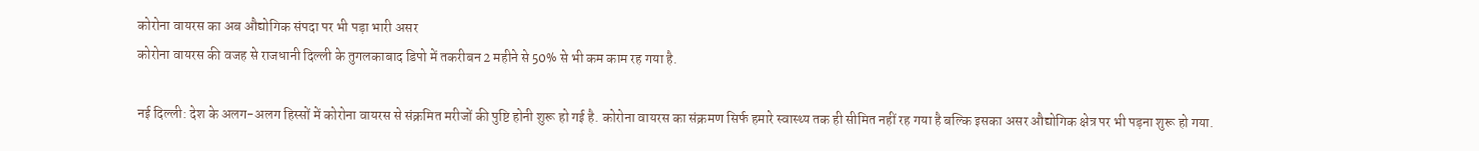कोरोना वायरस का अब औद्योगिक संपदा पर भी पड़ा भारी असर
कोरोना वायरस की वजह से राजधानी दिल्ली के तुगलकाबाद डिपो में तकरीबन 2 महीने से 50% से भी कम काम रह गया है.

नई दिल्ली: देश के अलग-अलग हिस्सों में कोरोना वायरस से संक्रमित मरीजों की पुष्टि होनी शुरू हो गई है. कोरोना वायरस का संक्रमण सिर्फ हमारे स्वास्थ्य तक ही सीमित नहीं रह गया है बल्कि इसका असर औद्योगिक क्षेत्र पर भी पड़ना शुरू हो गया.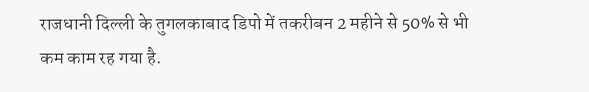राजधानी दिल्ली के तुगलकाबाद डिपो में तकरीबन 2 महीने से 50% से भी कम काम रह गया है.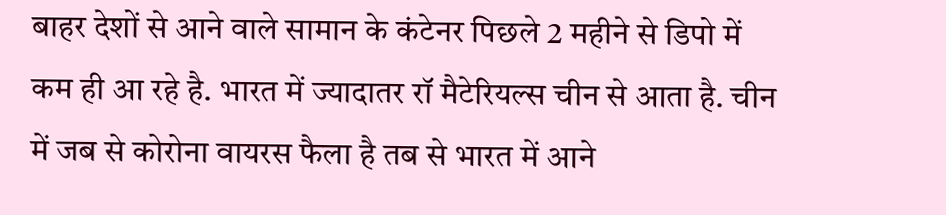बाहर देशों से आने वाले सामान के कंटेनर पिछले 2 महीने से डिपो में कम ही आ रहे है. भारत में ज्यादातर रॉ मैटेरियल्स चीन से आता है. चीन में जब से कोरोना वायरस फैला है तब से भारत में आने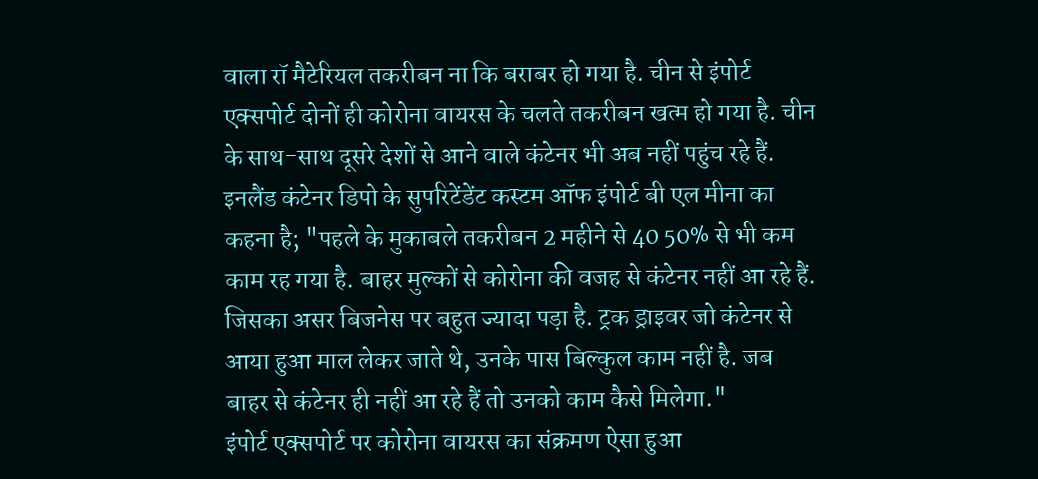वाला रॉ मैटेरियल तकरीबन ना कि बराबर हो गया है. चीन से इंपोर्ट एक्सपोर्ट दोनों ही कोरोना वायरस के चलते तकरीबन खत्म हो गया है. चीन के साथ-साथ दूसरे देशों से आने वाले कंटेनर भी अब नहीं पहुंच रहे हैं.
इनलैंड कंटेनर डिपो के सुपरिटेंडेंट कस्टम ऑफ इंपोर्ट बी एल मीना का कहना है; "पहले के मुकाबले तकरीबन 2 महीने से 40 50% से भी कम काम रह गया है. बाहर मुल्कों से कोरोना की वजह से कंटेनर नहीं आ रहे हैं. जिसका असर बिजनेस पर बहुत ज्यादा पड़ा है. ट्रक ड्राइवर जो कंटेनर से आया हुआ माल लेकर जाते थे, उनके पास बिल्कुल काम नहीं है. जब बाहर से कंटेनर ही नहीं आ रहे हैं तो उनको काम कैसे मिलेगा."
इंपोर्ट एक्सपोर्ट पर कोरोना वायरस का संक्रमण ऐसा हुआ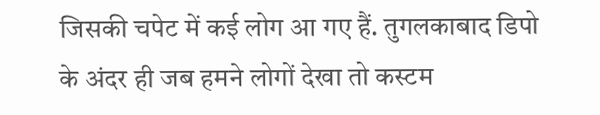जिसकी चपेट में कई लोग आ गए हैं. तुगलकाबाद डिपो के अंदर ही जब हमने लोगों देखा तो कस्टम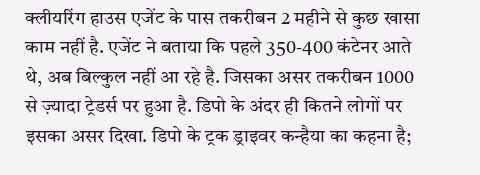क्लीयरिंग हाउस एजेंट के पास तकरीबन 2 महीने से कुछ खासा काम नहीं है. एजेंट ने बताया कि पहले 350-400 कंटेनर आते थे, अब बिल्कुल नहीं आ रहे है. जिसका असर तकरीबन 1000 से ज़्यादा ट्रेडर्स पर हुआ है. डिपो के अंदर ही कितने लोगों पर इसका असर दिखा. डिपो के ट्रक ड्राइवर कन्हैया का कहना है;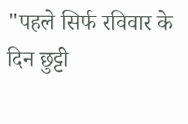"पहले सिर्फ रविवार के दिन छुट्टी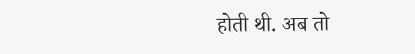होती थी. अब तो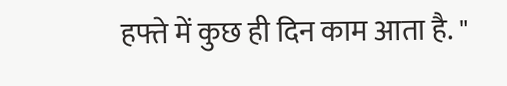हफ्ते में कुछ ही दिन काम आता है. "